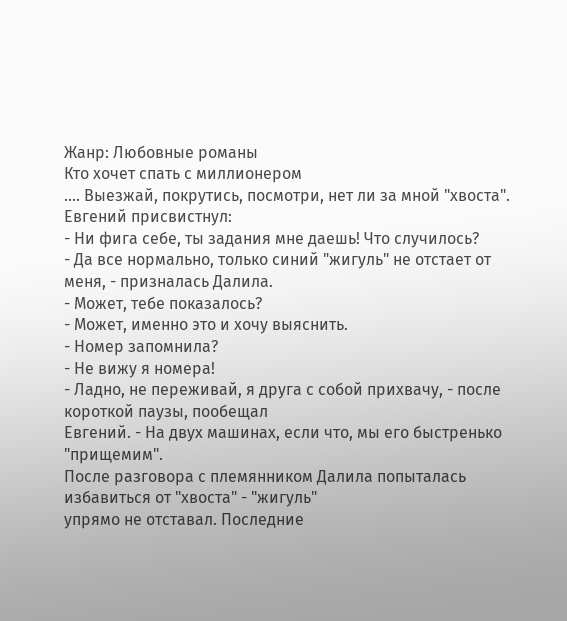Жанр: Любовные романы
Кто хочет спать с миллионером
.... Выезжай, покрутись, посмотри, нет ли за мной "хвоста".
Евгений присвистнул:
- Ни фига себе, ты задания мне даешь! Что случилось?
- Да все нормально, только синий "жигуль" не отстает от меня, - призналась Далила.
- Может, тебе показалось?
- Может, именно это и хочу выяснить.
- Номер запомнила?
- Не вижу я номера!
- Ладно, не переживай, я друга с собой прихвачу, - после короткой паузы, пообещал
Евгений. - На двух машинах, если что, мы его быстренько "прищемим".
После разговора с племянником Далила попыталась избавиться от "хвоста" - "жигуль"
упрямо не отставал. Последние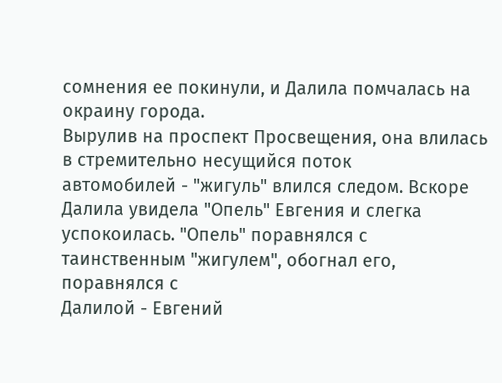сомнения ее покинули, и Далила помчалась на окраину города.
Вырулив на проспект Просвещения, она влилась в стремительно несущийся поток
автомобилей - "жигуль" влился следом. Вскоре Далила увидела "Опель" Евгения и слегка
успокоилась. "Опель" поравнялся с таинственным "жигулем", обогнал его, поравнялся с
Далилой - Евгений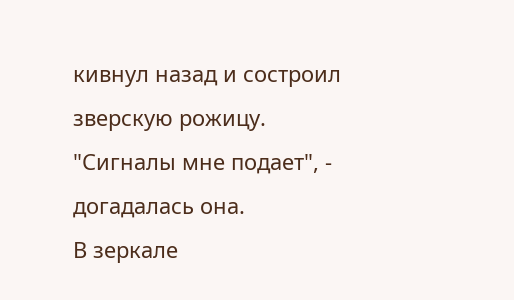кивнул назад и состроил зверскую рожицу.
"Сигналы мне подает", - догадалась она.
В зеркале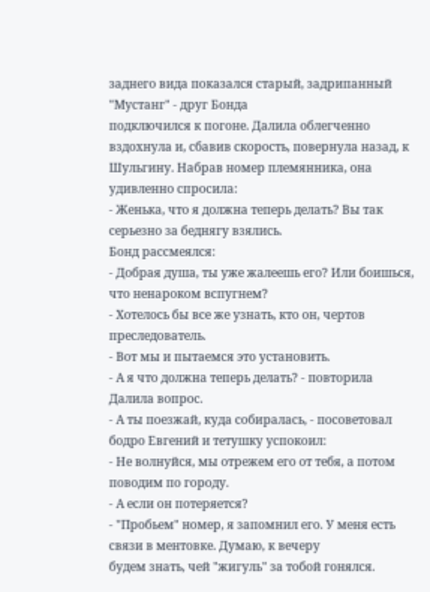заднего вида показался старый, задрипанный "Мустанг" - друг Бонда
подключился к погоне. Далила облегченно вздохнула и, сбавив скорость, повернула назад, к
Шульгину. Набрав номер племянника, она удивленно спросила:
- Женька, что я должна теперь делать? Вы так серьезно за беднягу взялись.
Бонд рассмеялся:
- Добрая душа, ты уже жалеешь его? Или боишься, что ненароком вспугнем?
- Хотелось бы все же узнать, кто он, чертов преследователь.
- Вот мы и пытаемся это установить.
- А я что должна теперь делать? - повторила Далила вопрос.
- А ты поезжай, куда собиралась, - посоветовал бодро Евгений и тетушку успокоил:
- Не волнуйся, мы отрежем его от тебя, а потом поводим по городу.
- А если он потеряется?
- "Пробьем" номер, я запомнил его. У меня есть связи в ментовке. Думаю, к вечеру
будем знать, чей "жигуль" за тобой гонялся.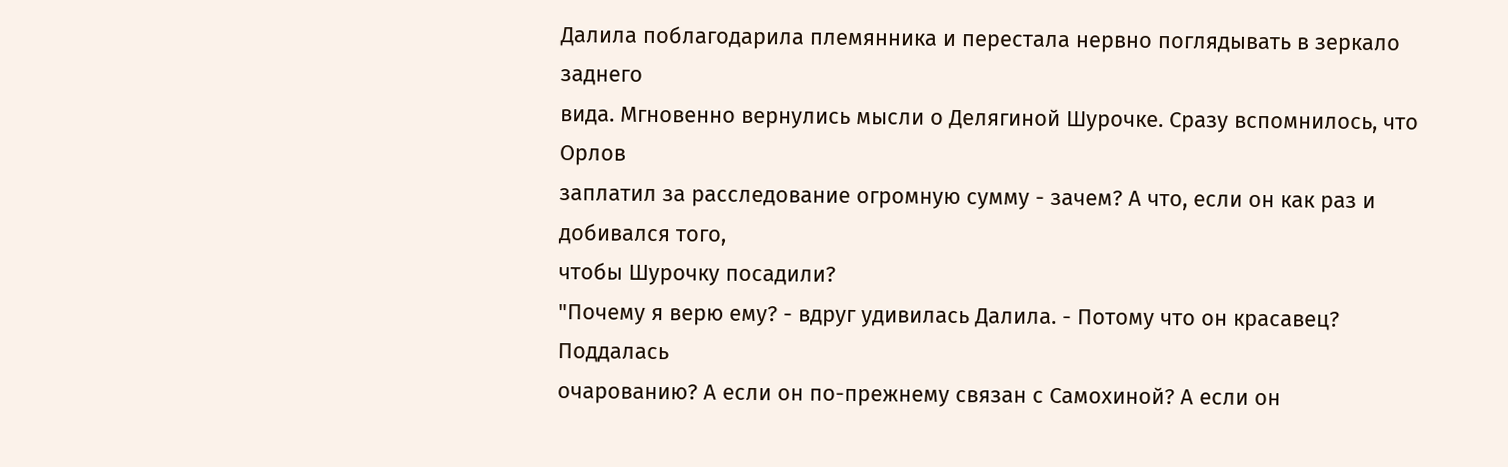Далила поблагодарила племянника и перестала нервно поглядывать в зеркало заднего
вида. Мгновенно вернулись мысли о Делягиной Шурочке. Сразу вспомнилось, что Орлов
заплатил за расследование огромную сумму - зачем? А что, если он как раз и добивался того,
чтобы Шурочку посадили?
"Почему я верю ему? - вдруг удивилась Далила. - Потому что он красавец? Поддалась
очарованию? А если он по-прежнему связан с Самохиной? А если он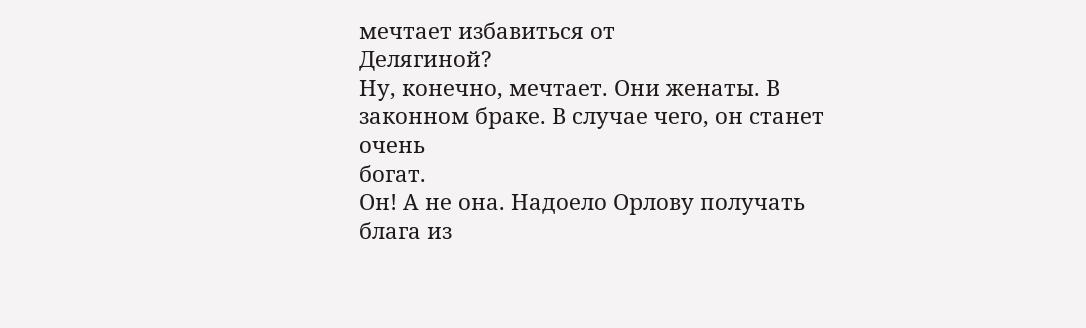мечтает избавиться от
Делягиной?
Ну, конечно, мечтает. Они женаты. В законном браке. В случае чего, он станет очень
богат.
Он! А не она. Надоело Орлову получать блага из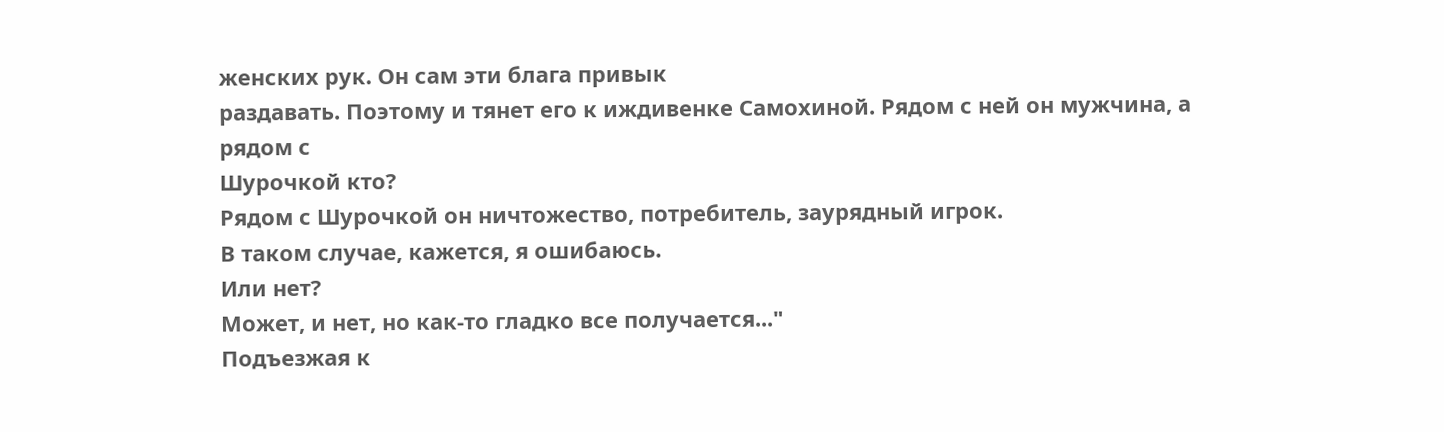женских рук. Он сам эти блага привык
раздавать. Поэтому и тянет его к иждивенке Самохиной. Рядом с ней он мужчина, а рядом с
Шурочкой кто?
Рядом с Шурочкой он ничтожество, потребитель, заурядный игрок.
В таком случае, кажется, я ошибаюсь.
Или нет?
Может, и нет, но как-то гладко все получается..."
Подъезжая к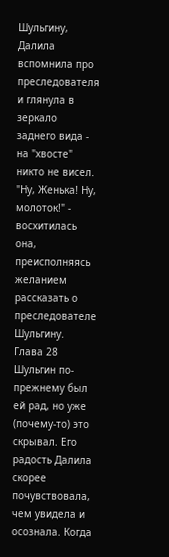Шульгину, Далила вспомнила про преследователя и глянула в зеркало
заднего вида - на "хвосте" никто не висел.
"Ну, Женька! Ну, молоток!" - восхитилась она, преисполняясь желанием рассказать о
преследователе Шульгину.
Глава 28
Шульгин по-прежнему был ей рад, но уже (почему-то) это скрывал. Его радость Далила
скорее почувствовала, чем увидела и осознала. Когда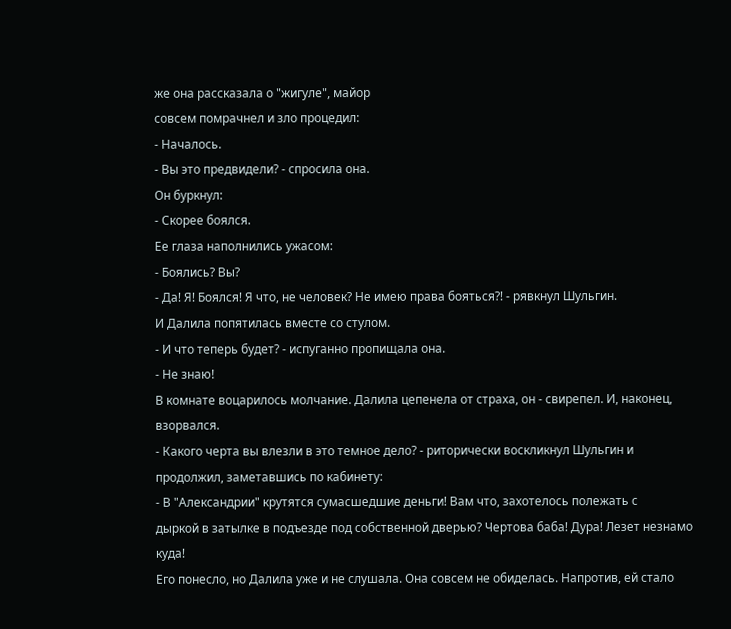же она рассказала о "жигуле", майор
совсем помрачнел и зло процедил:
- Началось.
- Вы это предвидели? - спросила она.
Он буркнул:
- Скорее боялся.
Ее глаза наполнились ужасом:
- Боялись? Вы?
- Да! Я! Боялся! Я что, не человек? Не имею права бояться?! - рявкнул Шульгин.
И Далила попятилась вместе со стулом.
- И что теперь будет? - испуганно пропищала она.
- Не знаю!
В комнате воцарилось молчание. Далила цепенела от страха, он - свирепел. И, наконец,
взорвался.
- Какого черта вы влезли в это темное дело? - риторически воскликнул Шульгин и
продолжил, заметавшись по кабинету:
- В "Александрии" крутятся сумасшедшие деньги! Вам что, захотелось полежать с
дыркой в затылке в подъезде под собственной дверью? Чертова баба! Дура! Лезет незнамо
куда!
Его понесло, но Далила уже и не слушала. Она совсем не обиделась. Напротив, ей стало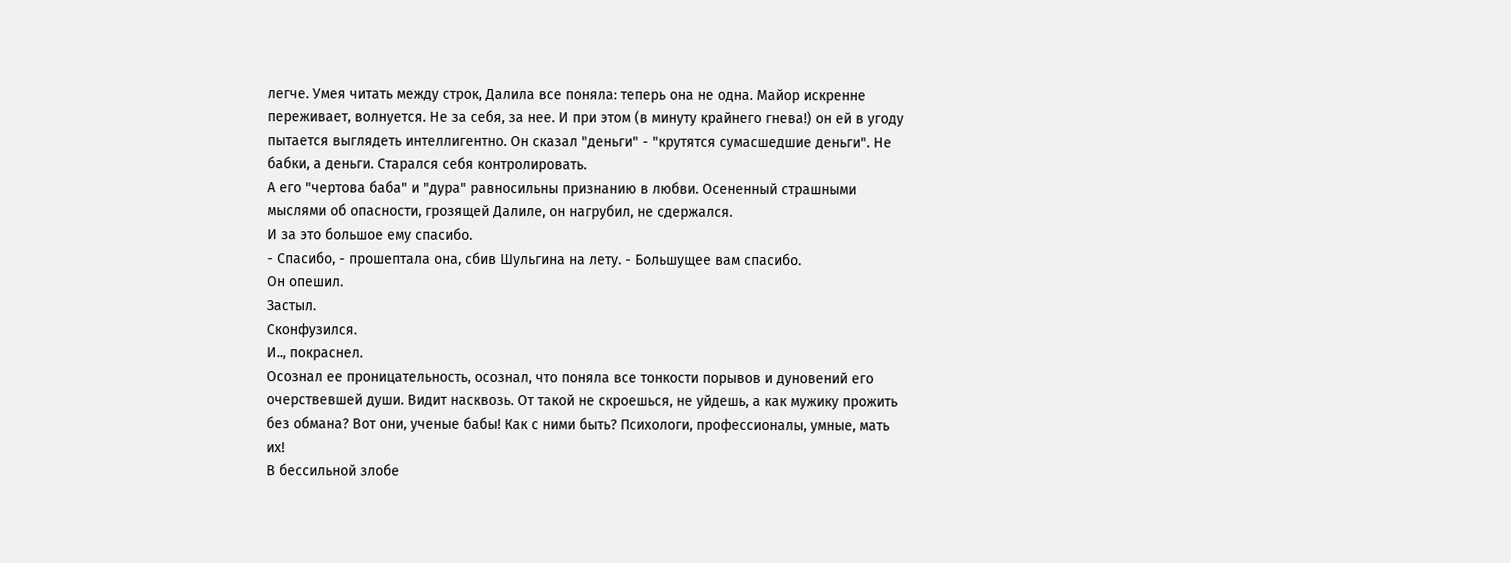легче. Умея читать между строк, Далила все поняла: теперь она не одна. Майор искренне
переживает, волнуется. Не за себя, за нее. И при этом (в минуту крайнего гнева!) он ей в угоду
пытается выглядеть интеллигентно. Он сказал "деньги" - "крутятся сумасшедшие деньги". Не
бабки, а деньги. Старался себя контролировать.
А его "чертова баба" и "дура" равносильны признанию в любви. Осененный страшными
мыслями об опасности, грозящей Далиле, он нагрубил, не сдержался.
И за это большое ему спасибо.
- Спасибо, - прошептала она, сбив Шульгина на лету. - Большущее вам спасибо.
Он опешил.
Застыл.
Сконфузился.
И.., покраснел.
Осознал ее проницательность, осознал, что поняла все тонкости порывов и дуновений его
очерствевшей души. Видит насквозь. От такой не скроешься, не уйдешь, а как мужику прожить
без обмана? Вот они, ученые бабы! Как с ними быть? Психологи, профессионалы, умные, мать
их!
В бессильной злобе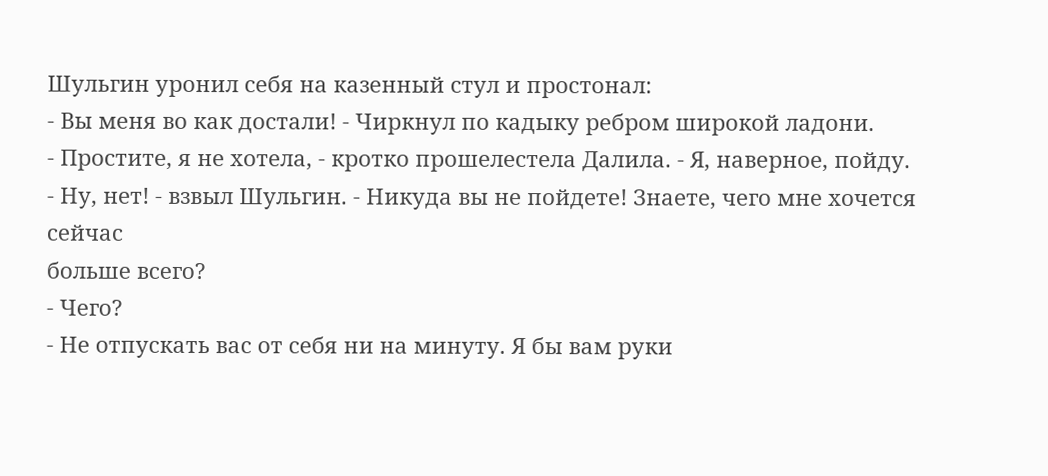Шульгин уронил себя на казенный стул и простонал:
- Вы меня во как достали! - Чиркнул по кадыку ребром широкой ладони.
- Простите, я не хотела, - кротко прошелестела Далила. - Я, наверное, пойду.
- Ну, нет! - взвыл Шульгин. - Никуда вы не пойдете! Знаете, чего мне хочется сейчас
больше всего?
- Чего?
- Не отпускать вас от себя ни на минуту. Я бы вам руки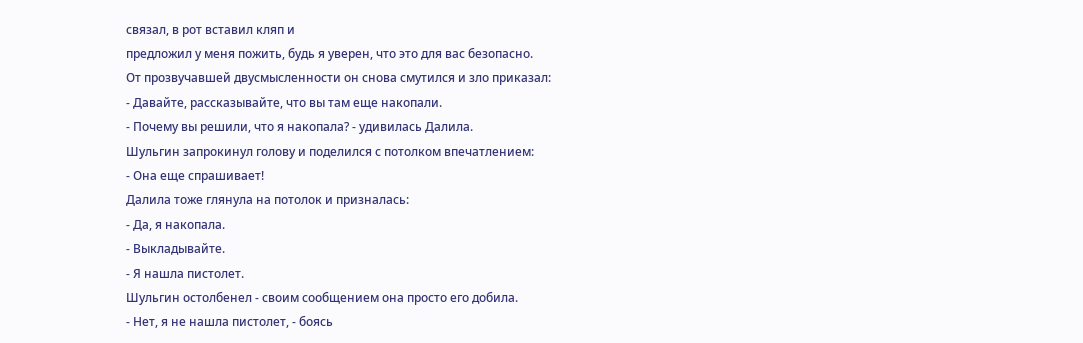связал, в рот вставил кляп и
предложил у меня пожить, будь я уверен, что это для вас безопасно.
От прозвучавшей двусмысленности он снова смутился и зло приказал:
- Давайте, рассказывайте, что вы там еще накопали.
- Почему вы решили, что я накопала? - удивилась Далила.
Шульгин запрокинул голову и поделился с потолком впечатлением:
- Она еще спрашивает!
Далила тоже глянула на потолок и призналась:
- Да, я накопала.
- Выкладывайте.
- Я нашла пистолет.
Шульгин остолбенел - своим сообщением она просто его добила.
- Нет, я не нашла пистолет, - боясь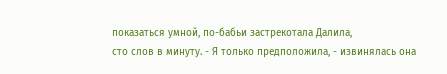показаться умной, по-бабьи застрекотала Далила,
сто слов в минуту. - Я только предположила, - извинялась она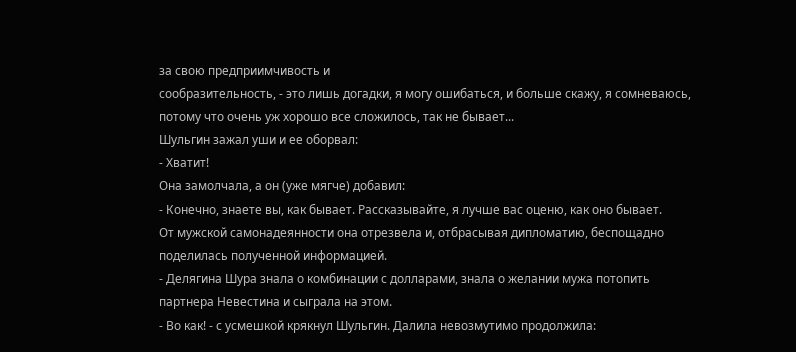за свою предприимчивость и
сообразительность, - это лишь догадки, я могу ошибаться, и больше скажу, я сомневаюсь,
потому что очень уж хорошо все сложилось, так не бывает...
Шульгин зажал уши и ее оборвал:
- Хватит!
Она замолчала, а он (уже мягче) добавил:
- Конечно, знаете вы, как бывает. Рассказывайте, я лучше вас оценю, как оно бывает.
От мужской самонадеянности она отрезвела и, отбрасывая дипломатию, беспощадно
поделилась полученной информацией.
- Делягина Шура знала о комбинации с долларами, знала о желании мужа потопить
партнера Невестина и сыграла на этом.
- Во как! - с усмешкой крякнул Шульгин. Далила невозмутимо продолжила: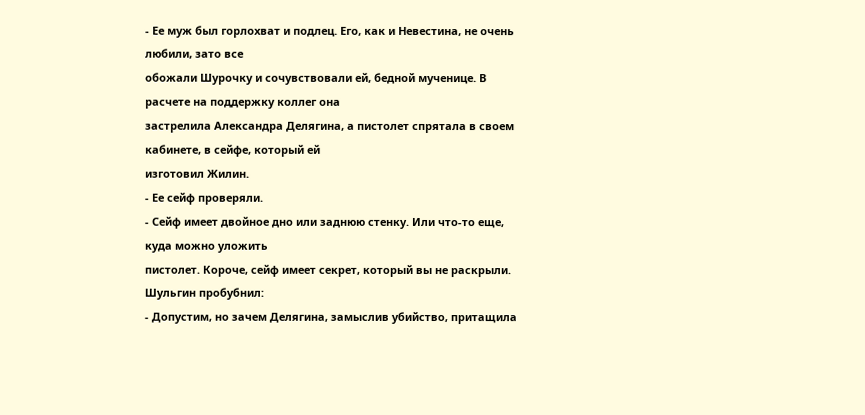- Ее муж был горлохват и подлец. Его, как и Невестина, не очень любили, зато все
обожали Шурочку и сочувствовали ей, бедной мученице. В расчете на поддержку коллег она
застрелила Александра Делягина, а пистолет спрятала в своем кабинете, в сейфе, который ей
изготовил Жилин.
- Ее сейф проверяли.
- Сейф имеет двойное дно или заднюю стенку. Или что-то еще, куда можно уложить
пистолет. Короче, сейф имеет секрет, который вы не раскрыли.
Шульгин пробубнил:
- Допустим, но зачем Делягина, замыслив убийство, притащила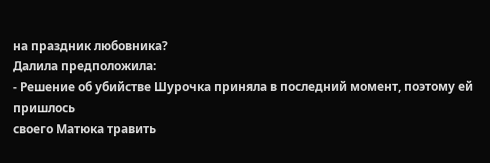на праздник любовника?
Далила предположила:
- Решение об убийстве Шурочка приняла в последний момент, поэтому ей пришлось
своего Матюка травить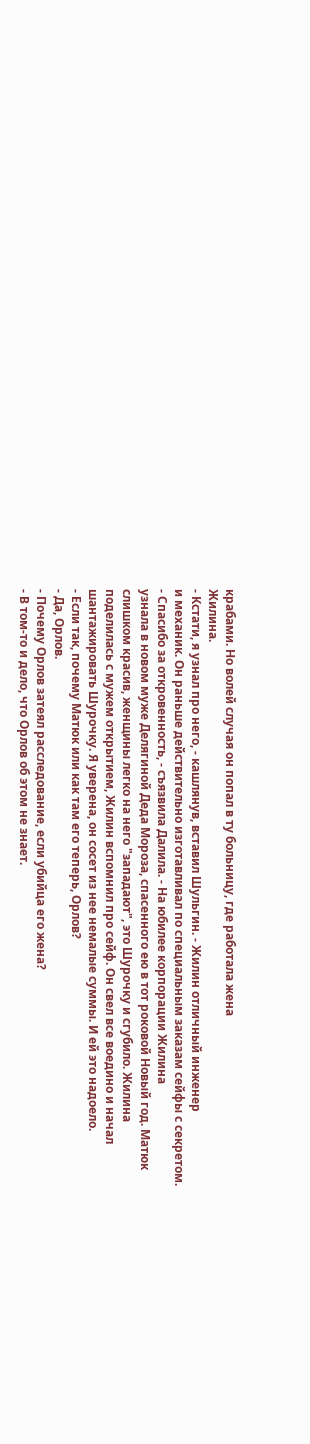крабами. Но волей случая он попал в ту больницу, где работала жена
Жилина.
- Кстати, я узнал про него, - кашлянув, вставил Шульгин. - Жилин отличный инженер
и механик. Он раньше действительно изготавливал по специальным заказам сейфы с секретом.
- Спасибо за откровенность, - съязвила Далила. - На юбилее корпорации Жилина
узнала в новом муже Делягиной Деда Мороза, спасенного ею в тот роковой Новый год. Матюк
слишком красив, женщины легко на него "западают", это Шурочку и сгубило. Жилина
поделилась с мужем открытием, Жилин вспомнил про сейф. Он свел все воедино и начал
шантажировать Шурочку. Я уверена, он сосет из нее немалые суммы. И ей это надоело.
- Если так, почему Матюк или как там его теперь, Орлов?
- Да, Орлов.
- Почему Орлов затеял расследование, если убийца его жена?
- В том-то и дело, что Орлов об этом не знает.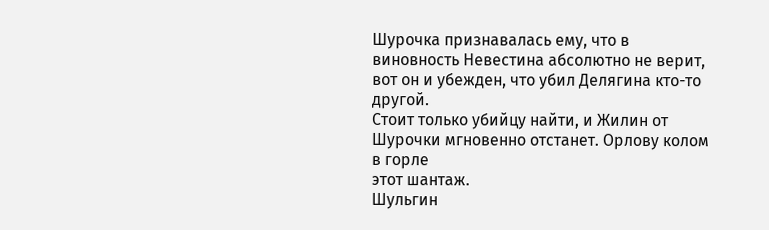Шурочка признавалась ему, что в
виновность Невестина абсолютно не верит, вот он и убежден, что убил Делягина кто-то другой.
Стоит только убийцу найти, и Жилин от Шурочки мгновенно отстанет. Орлову колом в горле
этот шантаж.
Шульгин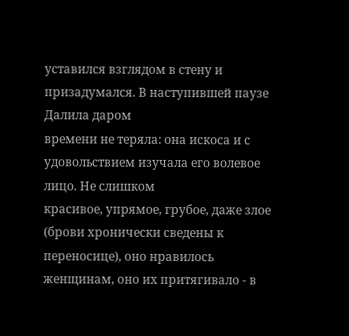уставился взглядом в стену и призадумался. В наступившей паузе Далила даром
времени не теряла: она искоса и с удовольствием изучала его волевое лицо. Не слишком
красивое, упрямое, грубое, даже злое (брови хронически сведены к переносице), оно нравилось
женщинам, оно их притягивало - в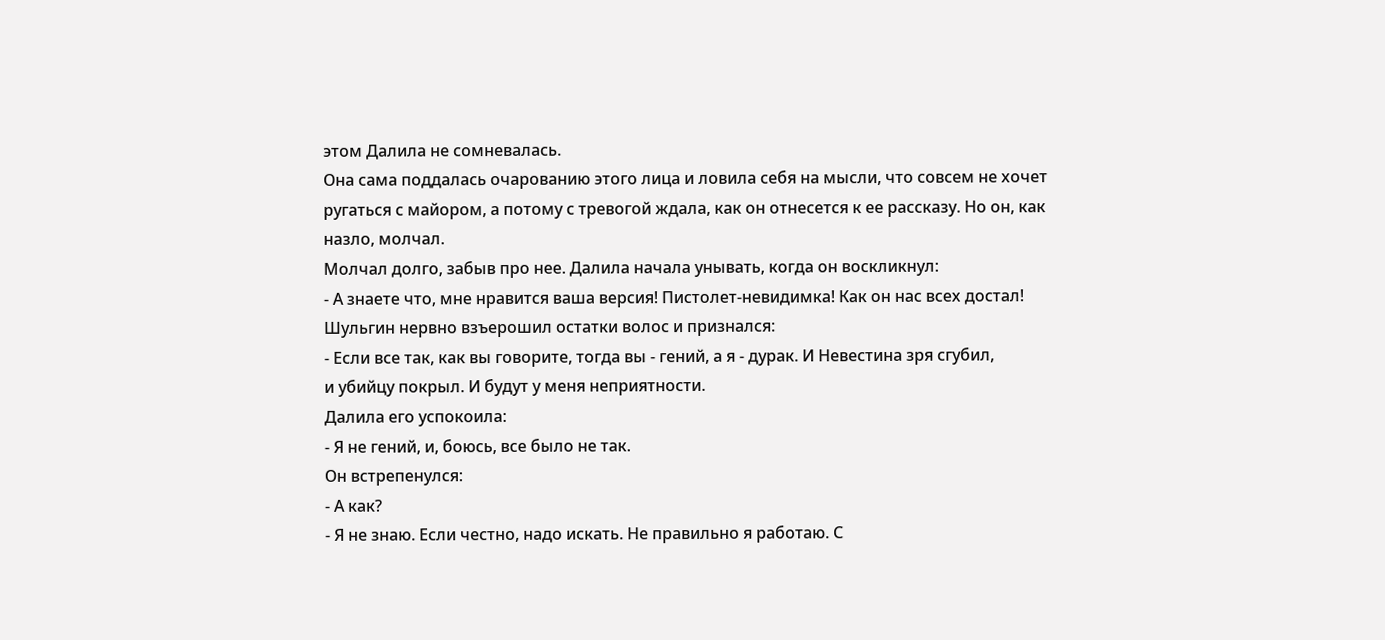этом Далила не сомневалась.
Она сама поддалась очарованию этого лица и ловила себя на мысли, что совсем не хочет
ругаться с майором, а потому с тревогой ждала, как он отнесется к ее рассказу. Но он, как
назло, молчал.
Молчал долго, забыв про нее. Далила начала унывать, когда он воскликнул:
- А знаете что, мне нравится ваша версия! Пистолет-невидимка! Как он нас всех достал!
Шульгин нервно взъерошил остатки волос и признался:
- Если все так, как вы говорите, тогда вы - гений, а я - дурак. И Невестина зря сгубил,
и убийцу покрыл. И будут у меня неприятности.
Далила его успокоила:
- Я не гений, и, боюсь, все было не так.
Он встрепенулся:
- А как?
- Я не знаю. Если честно, надо искать. Не правильно я работаю. С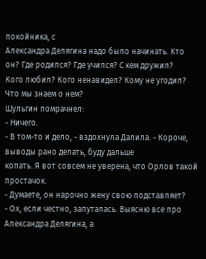покойника, с
Александра Делягина надо было начинать. Кто он? Где родился? Где учился? С кем дружил?
Кого любил? Кого ненавидел? Кому не угодил? Что мы знаем о нем?
Шульгин помрачнел:
- Ничего.
- В том-то и дело, - вздохнула Далила. - Короче, выводы рано делать, буду дальше
копать. Я вот совсем не уверена, что Орлов такой простачок.
- Думаете, он нарочно жену свою подставляет?
- Ох, если честно, запуталась. Выясню все про Александра Делягина, а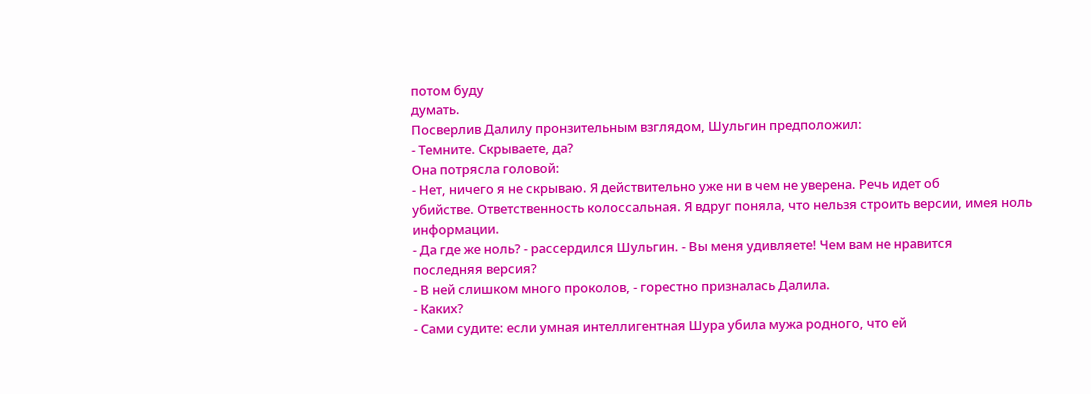потом буду
думать.
Посверлив Далилу пронзительным взглядом, Шульгин предположил:
- Темните. Скрываете, да?
Она потрясла головой:
- Нет, ничего я не скрываю. Я действительно уже ни в чем не уверена. Речь идет об
убийстве. Ответственность колоссальная. Я вдруг поняла, что нельзя строить версии, имея ноль
информации.
- Да где же ноль? - рассердился Шульгин. - Вы меня удивляете! Чем вам не нравится
последняя версия?
- В ней слишком много проколов, - горестно призналась Далила.
- Каких?
- Сами судите: если умная интеллигентная Шура убила мужа родного, что ей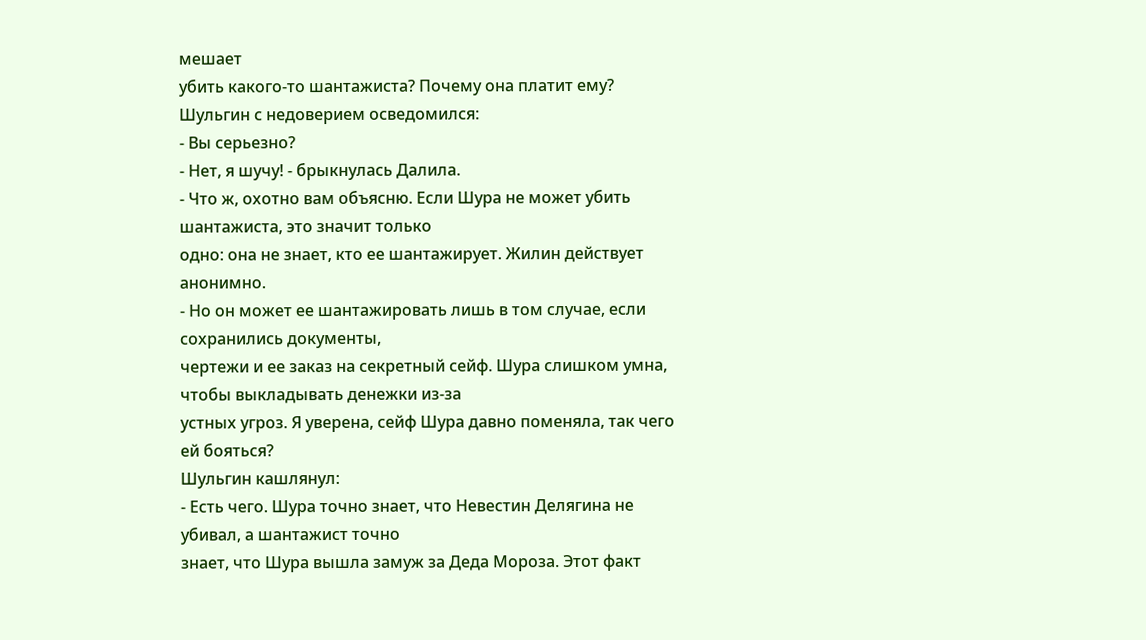мешает
убить какого-то шантажиста? Почему она платит ему?
Шульгин с недоверием осведомился:
- Вы серьезно?
- Нет, я шучу! - брыкнулась Далила.
- Что ж, охотно вам объясню. Если Шура не может убить шантажиста, это значит только
одно: она не знает, кто ее шантажирует. Жилин действует анонимно.
- Но он может ее шантажировать лишь в том случае, если сохранились документы,
чертежи и ее заказ на секретный сейф. Шура слишком умна, чтобы выкладывать денежки из-за
устных угроз. Я уверена, сейф Шура давно поменяла, так чего ей бояться?
Шульгин кашлянул:
- Есть чего. Шура точно знает, что Невестин Делягина не убивал, а шантажист точно
знает, что Шура вышла замуж за Деда Мороза. Этот факт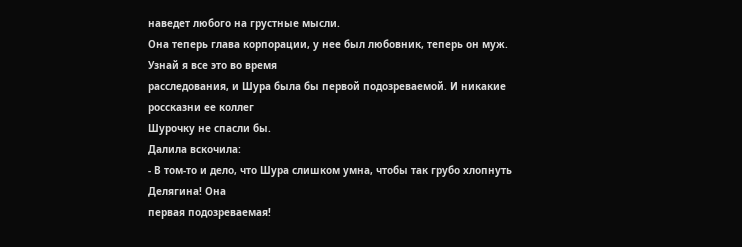наведет любого на грустные мысли.
Она теперь глава корпорации, у нее был любовник, теперь он муж. Узнай я все это во время
расследования, и Шура была бы первой подозреваемой. И никакие россказни ее коллег
Шурочку не спасли бы.
Далила вскочила:
- В том-то и дело, что Шура слишком умна, чтобы так грубо хлопнуть Делягина! Она
первая подозреваемая!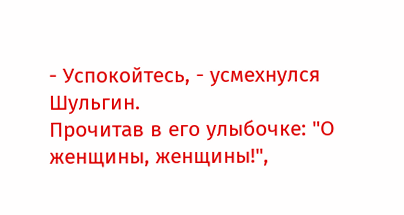- Успокойтесь, - усмехнулся Шульгин.
Прочитав в его улыбочке: "О женщины, женщины!",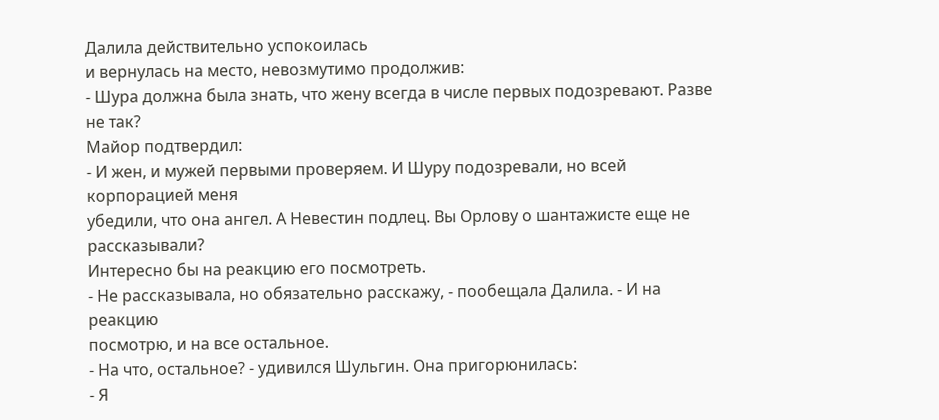Далила действительно успокоилась
и вернулась на место, невозмутимо продолжив:
- Шура должна была знать, что жену всегда в числе первых подозревают. Разве не так?
Майор подтвердил:
- И жен, и мужей первыми проверяем. И Шуру подозревали, но всей корпорацией меня
убедили, что она ангел. А Невестин подлец. Вы Орлову о шантажисте еще не рассказывали?
Интересно бы на реакцию его посмотреть.
- Не рассказывала, но обязательно расскажу, - пообещала Далила. - И на реакцию
посмотрю, и на все остальное.
- На что, остальное? - удивился Шульгин. Она пригорюнилась:
- Я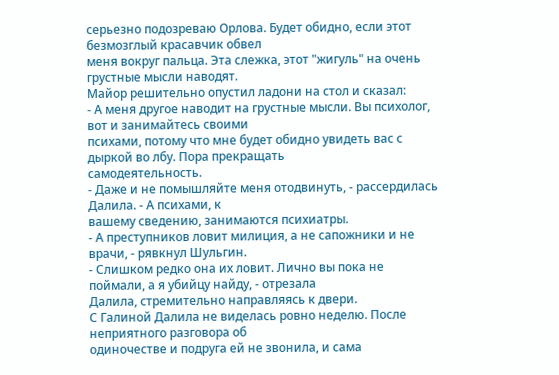серьезно подозреваю Орлова. Будет обидно, если этот безмозглый красавчик обвел
меня вокруг пальца. Эта слежка, этот "жигуль" на очень грустные мысли наводят.
Майор решительно опустил ладони на стол и сказал:
- А меня другое наводит на грустные мысли. Вы психолог, вот и занимайтесь своими
психами, потому что мне будет обидно увидеть вас с дыркой во лбу. Пора прекращать
самодеятельность.
- Даже и не помышляйте меня отодвинуть, - рассердилась Далила. - А психами, к
вашему сведению, занимаются психиатры.
- А преступников ловит милиция, а не сапожники и не врачи, - рявкнул Шульгин.
- Слишком редко она их ловит. Лично вы пока не поймали, а я убийцу найду, - отрезала
Далила, стремительно направляясь к двери.
С Галиной Далила не виделась ровно неделю. После неприятного разговора об
одиночестве и подруга ей не звонила, и сама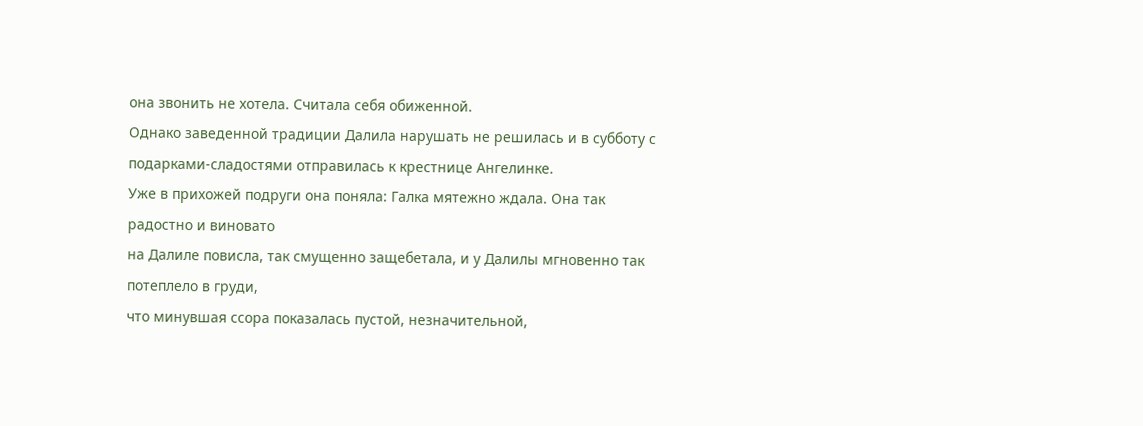она звонить не хотела. Считала себя обиженной.
Однако заведенной традиции Далила нарушать не решилась и в субботу с
подарками-сладостями отправилась к крестнице Ангелинке.
Уже в прихожей подруги она поняла: Галка мятежно ждала. Она так радостно и виновато
на Далиле повисла, так смущенно защебетала, и у Далилы мгновенно так потеплело в груди,
что минувшая ссора показалась пустой, незначительной,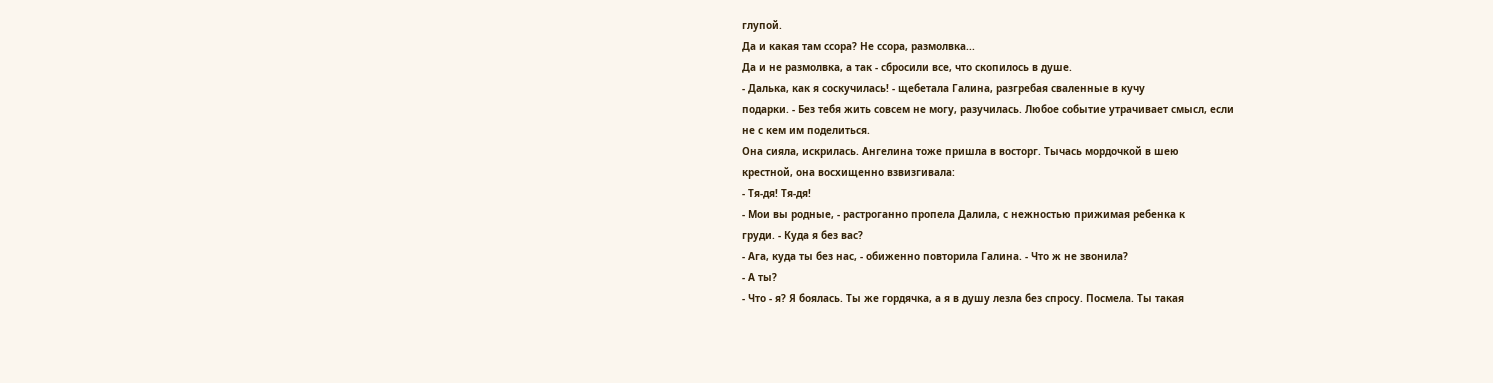глупой.
Да и какая там ссора? Не ссора, размолвка...
Да и не размолвка, а так - сбросили все, что скопилось в душе.
- Далька, как я соскучилась! - щебетала Галина, разгребая сваленные в кучу
подарки. - Без тебя жить совсем не могу, разучилась. Любое событие утрачивает смысл, если
не с кем им поделиться.
Она сияла, искрилась. Ангелина тоже пришла в восторг. Тычась мордочкой в шею
крестной, она восхищенно взвизгивала:
- Тя-дя! Тя-дя!
- Мои вы родные, - растроганно пропела Далила, с нежностью прижимая ребенка к
груди. - Куда я без вас?
- Ага, куда ты без нас, - обиженно повторила Галина. - Что ж не звонила?
- А ты?
- Что - я? Я боялась. Ты же гордячка, а я в душу лезла без спросу. Посмела. Ты такая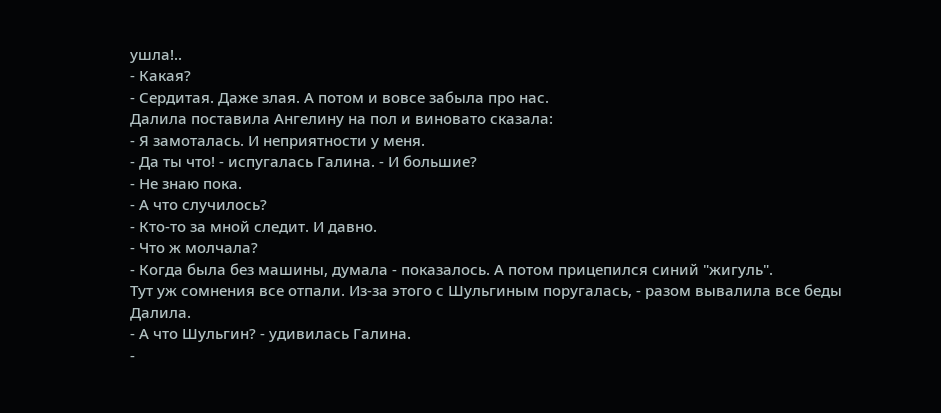ушла!..
- Какая?
- Сердитая. Даже злая. А потом и вовсе забыла про нас.
Далила поставила Ангелину на пол и виновато сказала:
- Я замоталась. И неприятности у меня.
- Да ты что! - испугалась Галина. - И большие?
- Не знаю пока.
- А что случилось?
- Кто-то за мной следит. И давно.
- Что ж молчала?
- Когда была без машины, думала - показалось. А потом прицепился синий "жигуль".
Тут уж сомнения все отпали. Из-за этого с Шульгиным поругалась, - разом вывалила все беды
Далила.
- А что Шульгин? - удивилась Галина.
-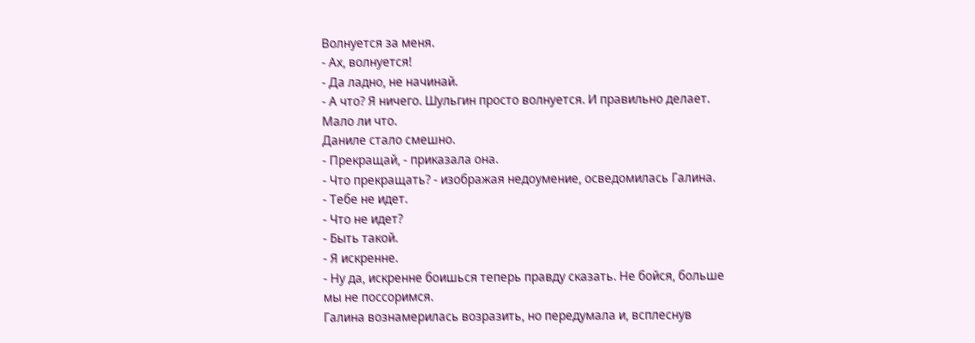Волнуется за меня.
- Ах, волнуется!
- Да ладно, не начинай.
- А что? Я ничего. Шульгин просто волнуется. И правильно делает. Мало ли что.
Даниле стало смешно.
- Прекращай, - приказала она.
- Что прекращать? - изображая недоумение, осведомилась Галина.
- Тебе не идет.
- Что не идет?
- Быть такой.
- Я искренне.
- Ну да, искренне боишься теперь правду сказать. Не бойся, больше мы не поссоримся.
Галина вознамерилась возразить, но передумала и, всплеснув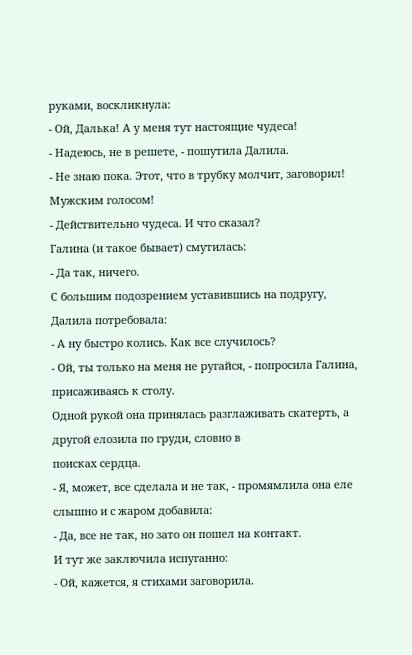руками, воскликнула:
- Ой, Далька! А у меня тут настоящие чудеса!
- Надеюсь, не в решете, - пошутила Далила.
- Не знаю пока. Этот, что в трубку молчит, заговорил! Мужским голосом!
- Действительно чудеса. И что сказал?
Галина (и такое бывает) смутилась:
- Да так, ничего.
С большим подозрением уставившись на подругу, Далила потребовала:
- А ну быстро колись. Как все случилось?
- Ой, ты только на меня не ругайся, - попросила Галина, присаживаясь к столу.
Одной рукой она принялась разглаживать скатерть, а другой елозила по груди, словно в
поисках сердца.
- Я, может, все сделала и не так, - промямлила она еле слышно и с жаром добавила:
- Да, все не так, но зато он пошел на контакт.
И тут же заключила испуганно:
- Ой, кажется, я стихами заговорила.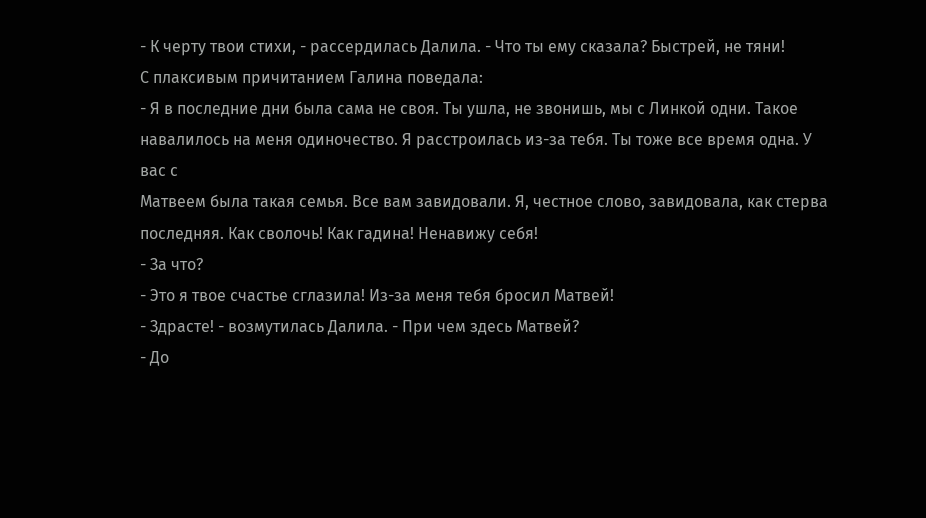- К черту твои стихи, - рассердилась Далила. - Что ты ему сказала? Быстрей, не тяни!
С плаксивым причитанием Галина поведала:
- Я в последние дни была сама не своя. Ты ушла, не звонишь, мы с Линкой одни. Такое
навалилось на меня одиночество. Я расстроилась из-за тебя. Ты тоже все время одна. У вас с
Матвеем была такая семья. Все вам завидовали. Я, честное слово, завидовала, как стерва
последняя. Как сволочь! Как гадина! Ненавижу себя!
- За что?
- Это я твое счастье сглазила! Из-за меня тебя бросил Матвей!
- Здрасте! - возмутилась Далила. - При чем здесь Матвей?
- До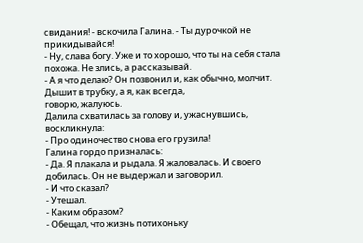свидания! - вскочила Галина. - Ты дурочкой не прикидывайся!
- Ну, слава богу. Уже и то хорошо, что ты на себя стала похожа. Не злись, а рассказывай.
- А я что делаю? Он позвонил и, как обычно, молчит. Дышит в трубку, а я, как всегда,
говорю, жалуюсь.
Далила схватилась за голову и, ужаснувшись, воскликнула:
- Про одиночество снова его грузила!
Галина гордо призналась:
- Да. Я плакала и рыдала. Я жаловалась. И своего добилась. Он не выдержал и заговорил.
- И что сказал?
- Утешал.
- Каким образом?
- Обещал, что жизнь потихоньку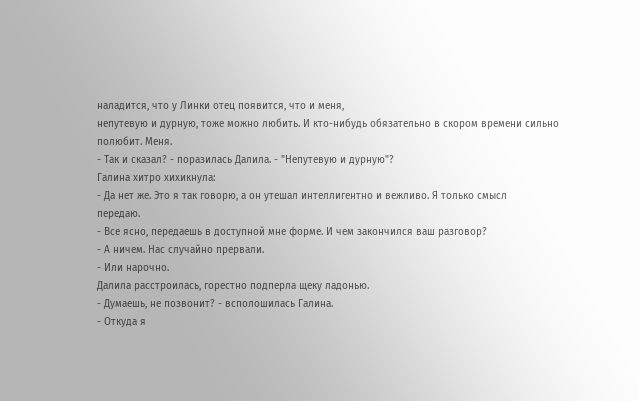наладится, что у Линки отец появится, что и меня,
непутевую и дурную, тоже можно любить. И кто-нибудь обязательно в скором времени сильно
полюбит. Меня.
- Так и сказал? - поразилась Далила. - "Непутевую и дурную"?
Галина хитро хихикнула:
- Да нет же. Это я так говорю, а он утешал интеллигентно и вежливо. Я только смысл
передаю.
- Все ясно, передаешь в доступной мне форме. И чем закончился ваш разговор?
- А ничем. Нас случайно прервали.
- Или нарочно.
Далила расстроилась, горестно подперла щеку ладонью.
- Думаешь, не позвонит? - всполошилась Галина.
- Откуда я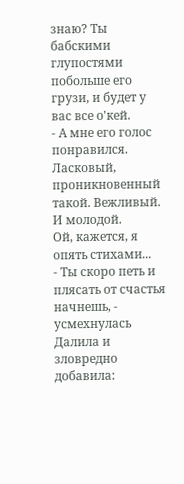знаю? Ты бабскими глупостями побольше его грузи, и будет у вас все о'кей.
- А мне его голос понравился. Ласковый, проникновенный такой. Вежливый. И молодой.
Ой, кажется, я опять стихами...
- Ты скоро петь и плясать от счастья начнешь, - усмехнулась Далила и зловредно
добавила: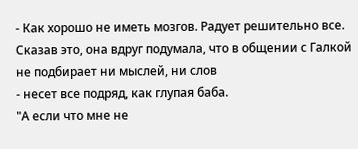- Как хорошо не иметь мозгов. Радует решительно все.
Сказав это, она вдруг подумала, что в общении с Галкой не подбирает ни мыслей, ни слов
- несет все подряд, как глупая баба.
"А если что мне не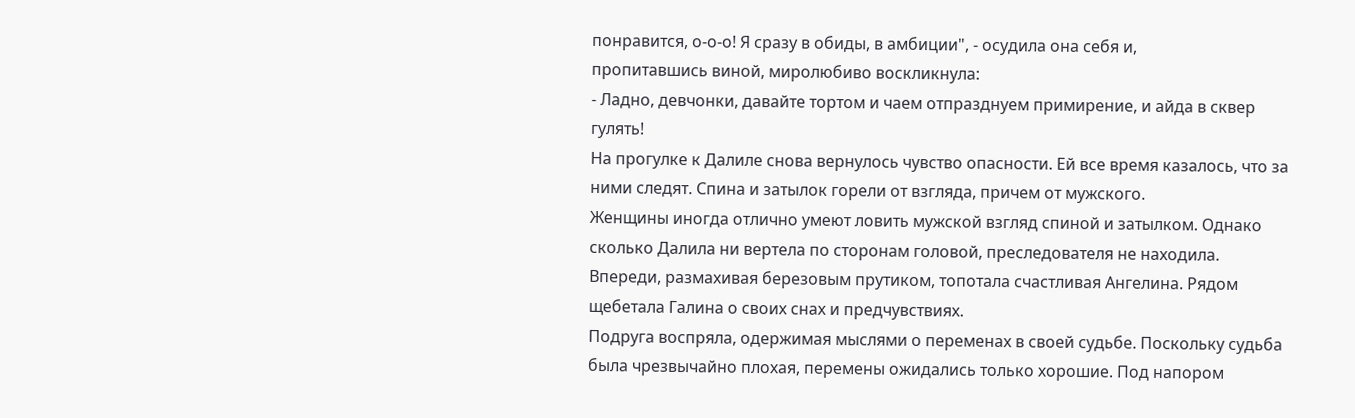понравится, о-о-о! Я сразу в обиды, в амбиции", - осудила она себя и,
пропитавшись виной, миролюбиво воскликнула:
- Ладно, девчонки, давайте тортом и чаем отпразднуем примирение, и айда в сквер
гулять!
На прогулке к Далиле снова вернулось чувство опасности. Ей все время казалось, что за
ними следят. Спина и затылок горели от взгляда, причем от мужского.
Женщины иногда отлично умеют ловить мужской взгляд спиной и затылком. Однако
сколько Далила ни вертела по сторонам головой, преследователя не находила.
Впереди, размахивая березовым прутиком, топотала счастливая Ангелина. Рядом
щебетала Галина о своих снах и предчувствиях.
Подруга воспряла, одержимая мыслями о переменах в своей судьбе. Поскольку судьба
была чрезвычайно плохая, перемены ожидались только хорошие. Под напором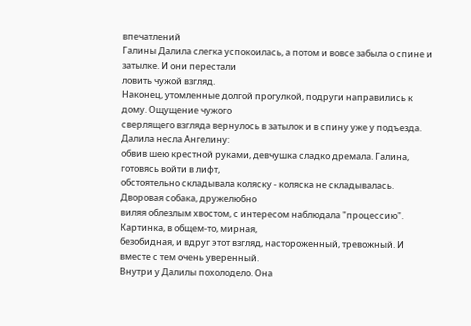впечатлений
Галины Далила слегка успокоилась, а потом и вовсе забыла о спине и затылке. И они перестали
ловить чужой взгляд.
Наконец, утомленные долгой прогулкой, подруги направились к дому. Ощущение чужого
сверлящего взгляда вернулось в затылок и в спину уже у подъезда. Далила несла Ангелину:
обвив шею крестной руками, девчушка сладко дремала. Галина, готовясь войти в лифт,
обстоятельно складывала коляску - коляска не складывалась. Дворовая собака, дружелюбно
виляя облезлым хвостом, с интересом наблюдала "процессию". Картинка, в общем-то, мирная,
безобидная, и вдруг этот взгляд, настороженный, тревожный. И вместе с тем очень уверенный.
Внутри у Далилы похолодело. Она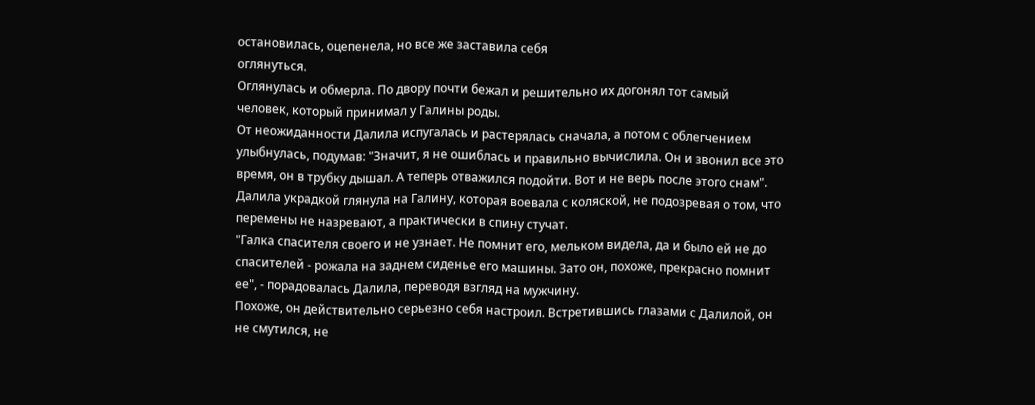остановилась, оцепенела, но все же заставила себя
оглянуться.
Оглянулась и обмерла. По двору почти бежал и решительно их догонял тот самый
человек, который принимал у Галины роды.
От неожиданности Далила испугалась и растерялась сначала, а потом с облегчением
улыбнулась, подумав: "Значит, я не ошиблась и правильно вычислила. Он и звонил все это
время, он в трубку дышал. А теперь отважился подойти. Вот и не верь после этого снам".
Далила украдкой глянула на Галину, которая воевала с коляской, не подозревая о том, что
перемены не назревают, а практически в спину стучат.
"Галка спасителя своего и не узнает. Не помнит его, мельком видела, да и было ей не до
спасителей - рожала на заднем сиденье его машины. Зато он, похоже, прекрасно помнит
ее", - порадовалась Далила, переводя взгляд на мужчину.
Похоже, он действительно серьезно себя настроил. Встретившись глазами с Далилой, он
не смутился, не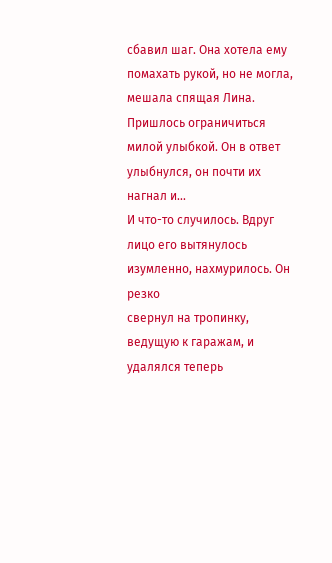сбавил шаг. Она хотела ему помахать рукой, но не могла, мешала спящая Лина.
Пришлось ограничиться милой улыбкой. Он в ответ улыбнулся, он почти их нагнал и...
И что-то случилось. Вдруг лицо его вытянулось изумленно, нахмурилось. Он резко
свернул на тропинку, ведущую к гаражам, и удалялся теперь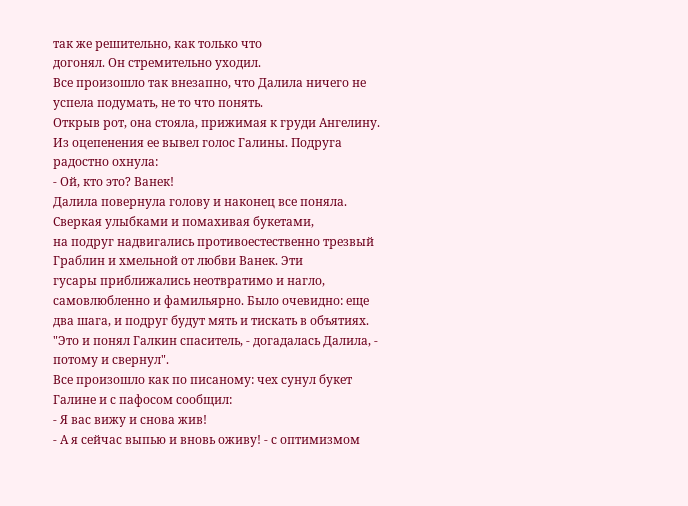так же решительно, как только что
догонял. Он стремительно уходил.
Все произошло так внезапно, что Далила ничего не успела подумать, не то что понять.
Открыв рот, она стояла, прижимая к груди Ангелину.
Из оцепенения ее вывел голос Галины. Подруга радостно охнула:
- Ой, кто это? Ванек!
Далила повернула голову и наконец все поняла. Сверкая улыбками и помахивая букетами,
на подруг надвигались противоестественно трезвый Граблин и хмельной от любви Ванек. Эти
гусары приближались неотвратимо и нагло, самовлюбленно и фамильярно. Было очевидно: еще
два шага, и подруг будут мять и тискать в объятиях.
"Это и понял Галкин спаситель, - догадалась Далила, - потому и свернул".
Все произошло как по писаному: чех сунул букет Галине и с пафосом сообщил:
- Я вас вижу и снова жив!
- А я сейчас выпью и вновь оживу! - с оптимизмом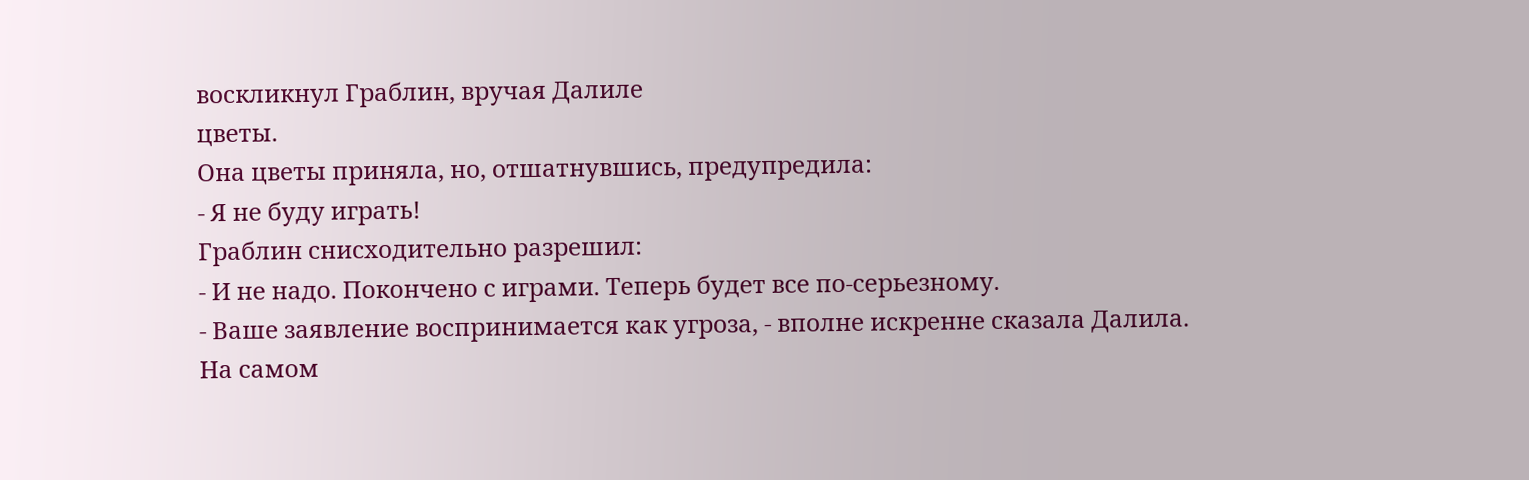воскликнул Граблин, вручая Далиле
цветы.
Она цветы приняла, но, отшатнувшись, предупредила:
- Я не буду играть!
Граблин снисходительно разрешил:
- И не надо. Покончено с играми. Теперь будет все по-серьезному.
- Ваше заявление воспринимается как угроза, - вполне искренне сказала Далила.
На самом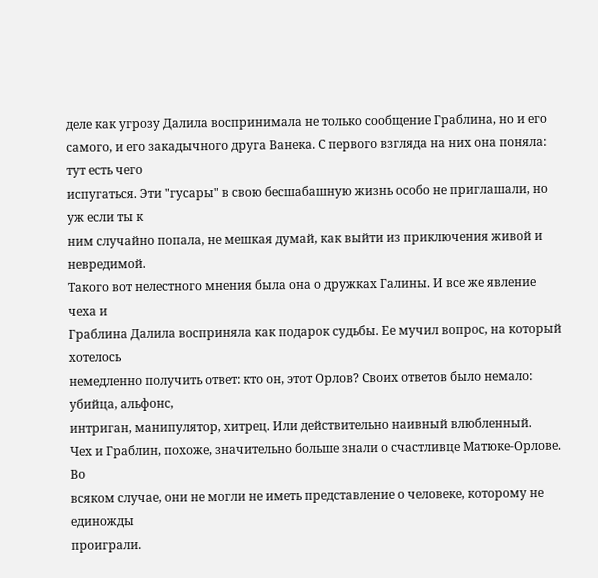деле как угрозу Далила воспринимала не только сообщение Граблина, но и его
самого, и его закадычного друга Ванека. С первого взгляда на них она поняла: тут есть чего
испугаться. Эти "гусары" в свою бесшабашную жизнь особо не приглашали, но уж если ты к
ним случайно попала, не мешкая думай, как выйти из приключения живой и невредимой.
Такого вот нелестного мнения была она о дружках Галины. И все же явление чеха и
Граблина Далила восприняла как подарок судьбы. Ее мучил вопрос, на который хотелось
немедленно получить ответ: кто он, этот Орлов? Своих ответов было немало: убийца, альфонс,
интриган, манипулятор, хитрец. Или действительно наивный влюбленный.
Чех и Граблин, похоже, значительно больше знали о счастливце Матюке-Орлове. Во
всяком случае, они не могли не иметь представление о человеке, которому не единожды
проиграли.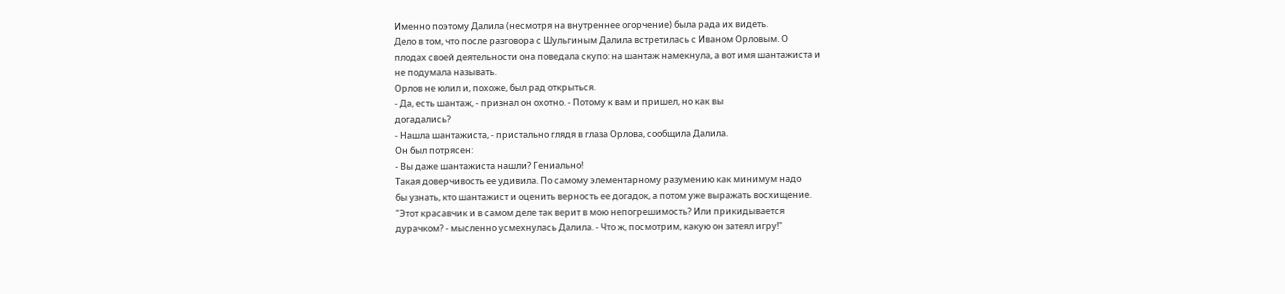Именно поэтому Далила (несмотря на внутреннее огорчение) была рада их видеть.
Дело в том, что после разговора с Шульгиным Далила встретилась с Иваном Орловым. О
плодах своей деятельности она поведала скупо: на шантаж намекнула, а вот имя шантажиста и
не подумала называть.
Орлов не юлил и, похоже, был рад открыться.
- Да, есть шантаж, - признал он охотно. - Потому к вам и пришел, но как вы
догадались?
- Нашла шантажиста, - пристально глядя в глаза Орлова, сообщила Далила.
Он был потрясен:
- Вы даже шантажиста нашли? Гениально!
Такая доверчивость ее удивила. По самому элементарному разумению как минимум надо
бы узнать, кто шантажист и оценить верность ее догадок, а потом уже выражать восхищение.
"Этот красавчик и в самом деле так верит в мою непогрешимость? Или прикидывается
дурачком? - мысленно усмехнулась Далила. - Что ж, посмотрим, какую он затеял игру!"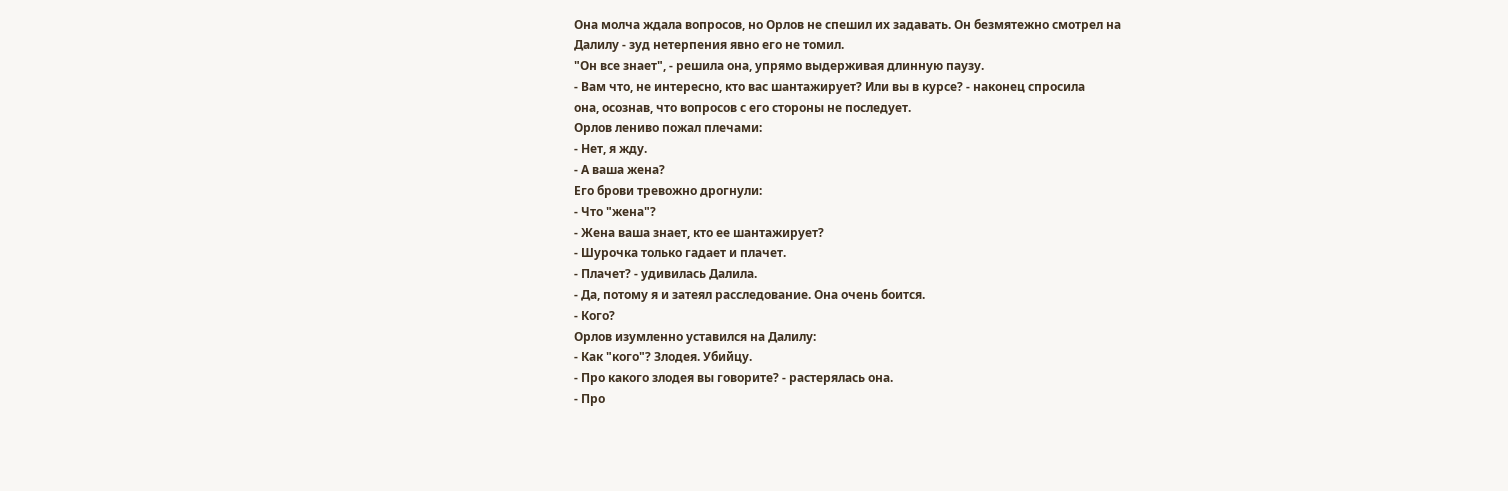Она молча ждала вопросов, но Орлов не спешил их задавать. Он безмятежно смотрел на
Далилу - зуд нетерпения явно его не томил.
"Он все знает", - решила она, упрямо выдерживая длинную паузу.
- Вам что, не интересно, кто вас шантажирует? Или вы в курсе? - наконец спросила
она, осознав, что вопросов с его стороны не последует.
Орлов лениво пожал плечами:
- Нет, я жду.
- А ваша жена?
Его брови тревожно дрогнули:
- Что "жена"?
- Жена ваша знает, кто ее шантажирует?
- Шурочка только гадает и плачет.
- Плачет? - удивилась Далила.
- Да, потому я и затеял расследование. Она очень боится.
- Кого?
Орлов изумленно уставился на Далилу:
- Как "кого"? Злодея. Убийцу.
- Про какого злодея вы говорите? - растерялась она.
- Про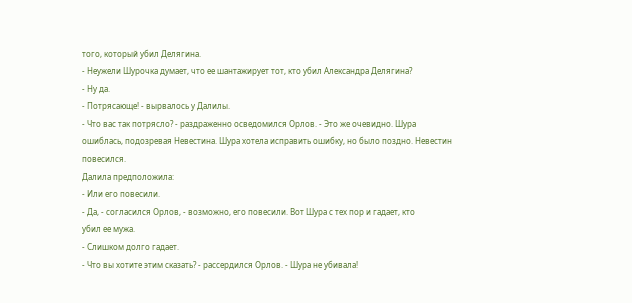того, который убил Делягина.
- Неужели Шурочка думает, что ее шантажирует тот, кто убил Александра Делягина?
- Ну да.
- Потрясающе! - вырвалось у Далилы.
- Что вас так потрясло? - раздраженно осведомился Орлов. - Это же очевидно. Шура
ошиблась, подозревая Невестина. Шура хотела исправить ошибку, но было поздно. Невестин
повесился.
Далила предположила:
- Или его повесили.
- Да, - согласился Орлов, - возможно, его повесили. Вот Шура с тех пор и гадает, кто
убил ее мужа.
- Слишком долго гадает.
- Что вы хотите этим сказать? - рассердился Орлов. - Шура не убивала!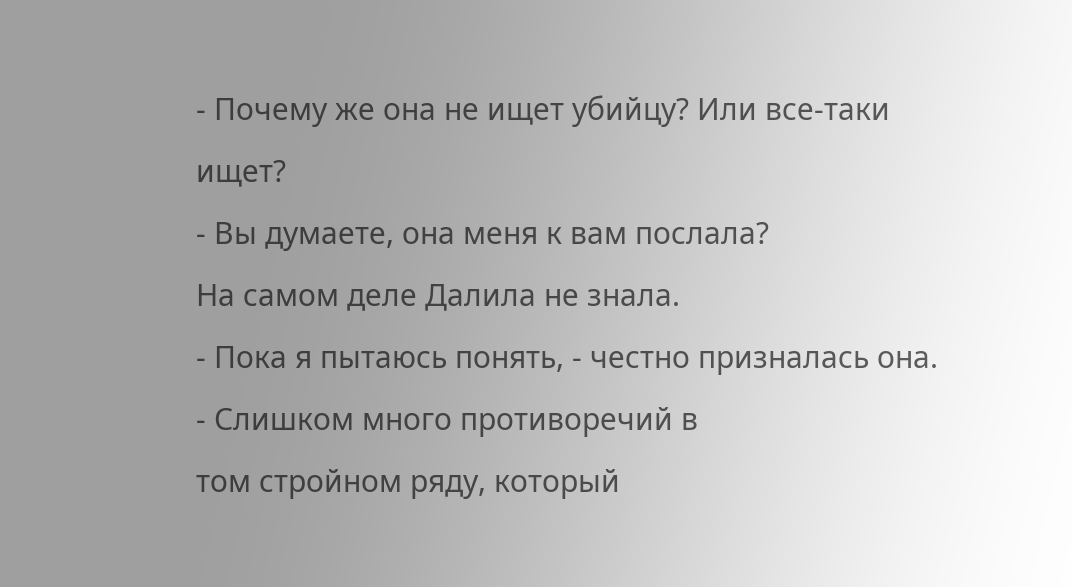- Почему же она не ищет убийцу? Или все-таки ищет?
- Вы думаете, она меня к вам послала?
На самом деле Далила не знала.
- Пока я пытаюсь понять, - честно призналась она. - Слишком много противоречий в
том стройном ряду, который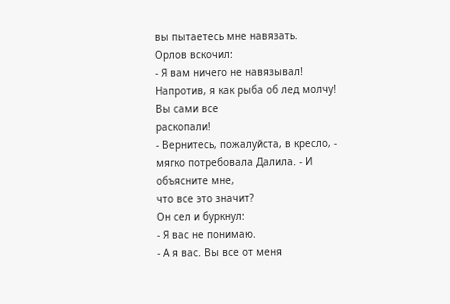вы пытаетесь мне навязать.
Орлов вскочил:
- Я вам ничего не навязывал! Напротив, я как рыба об лед молчу! Вы сами все
раскопали!
- Вернитесь, пожалуйста, в кресло, - мягко потребовала Далила. - И объясните мне,
что все это значит?
Он сел и буркнул:
- Я вас не понимаю.
- А я вас. Вы все от меня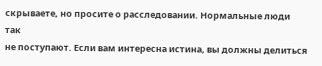скрываете, но просите о расследовании. Нормальные люди так
не поступают. Если вам интересна истина, вы должны делиться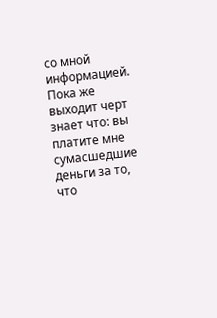со мной информацией. Пока же
выходит черт знает что: вы платите мне сумасшедшие деньги за то, что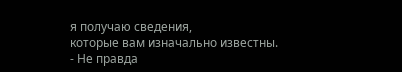я получаю сведения,
которые вам изначально известны.
- Не правда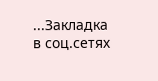...Закладка в соц.сетях